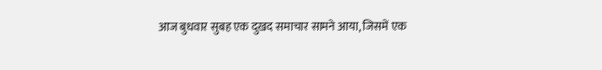आज बुधवार सुबह एक दुखद समाचार सामने आया, जिसमें एक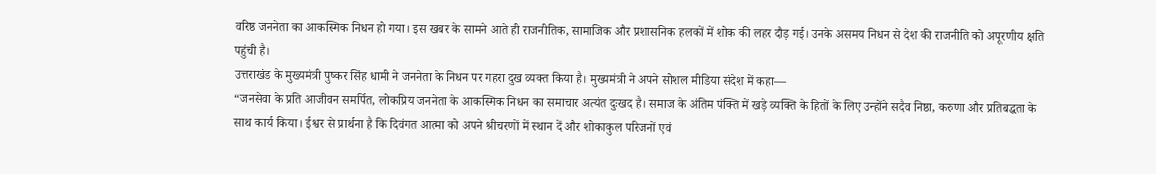वरिष्ठ जननेता का आकस्मिक निधन हो गया। इस खबर के सामने आते ही राजनीतिक, सामाजिक और प्रशासनिक हलकों में शोक की लहर दौड़ गई। उनके असमय निधन से देश की राजनीति को अपूरणीय क्षति पहुंची है।
उत्तराखंड के मुख्यमंत्री पुष्कर सिंह धामी ने जननेता के निधन पर गहरा दुख व्यक्त किया है। मुख्यमंत्री ने अपने सोशल मीडिया संदेश में कहा—
“जनसेवा के प्रति आजीवन समर्पित, लोकप्रिय जननेता के आकस्मिक निधन का समाचार अत्यंत दुःखद है। समाज के अंतिम पंक्ति में खड़े व्यक्ति के हितों के लिए उन्होंने सदैव निष्ठा, करुणा और प्रतिबद्धता के साथ कार्य किया। ईश्वर से प्रार्थना है कि दिवंगत आत्मा को अपने श्रीचरणों में स्थान दें और शोकाकुल परिजनों एवं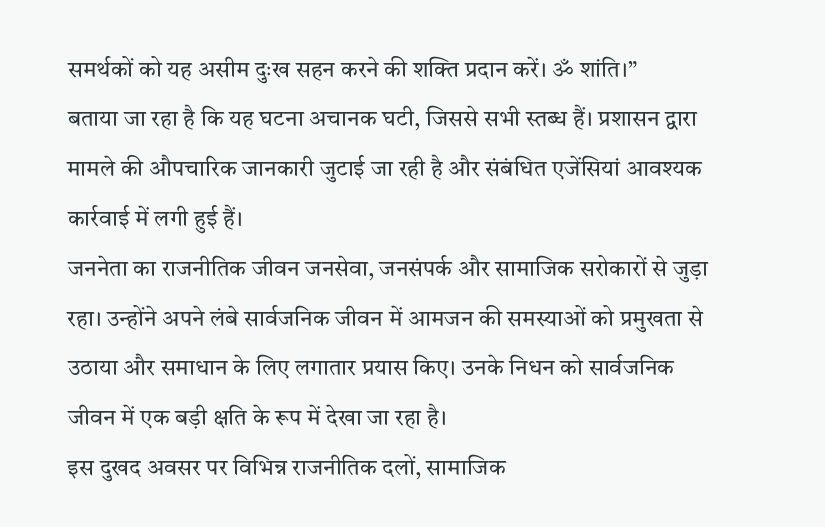समर्थकों को यह असीम दुःख सहन करने की शक्ति प्रदान करें। ॐ शांति।”
बताया जा रहा है कि यह घटना अचानक घटी, जिससे सभी स्तब्ध हैं। प्रशासन द्वारा मामले की औपचारिक जानकारी जुटाई जा रही है और संबंधित एजेंसियां आवश्यक कार्रवाई में लगी हुई हैं।
जननेता का राजनीतिक जीवन जनसेवा, जनसंपर्क और सामाजिक सरोकारों से जुड़ा रहा। उन्होंने अपने लंबे सार्वजनिक जीवन में आमजन की समस्याओं को प्रमुखता से उठाया और समाधान के लिए लगातार प्रयास किए। उनके निधन को सार्वजनिक जीवन में एक बड़ी क्षति के रूप में देखा जा रहा है।
इस दुखद अवसर पर विभिन्न राजनीतिक दलों, सामाजिक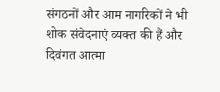संगठनों और आम नागरिकों ने भी शोक संवेदनाएं व्यक्त की हैं और दिवंगत आत्मा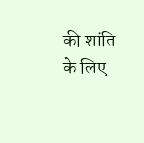की शांति के लिए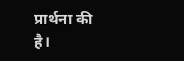प्रार्थना की है।